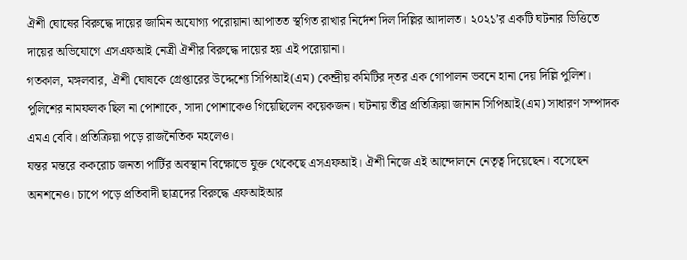ঐশী ঘোষের বিরুদ্ধে দায়ের জামিন অযোগ্য পরোয়ানা আপাতত স্থগিত রাখার নির্দেশ দিল দিল্লির আদালত। ২০২১’র একটি ঘটনার ভিত্তিতে দায়ের অভিযোগে এসএফআই নেত্রী ঐশীর বিরুদ্ধে দায়ের হয় এই পরোয়ানা।
গতকাল, মঙ্গলবার, ঐশী ঘোষকে গ্রেপ্তারের উদ্দেশ্যে সিপিআই(এম) কেন্দ্রীয় কমিটির দ্তর এক গোপালন ভবনে হানা দেয় দিল্লি পুলিশ। পুলিশের নামফলক ছিল না পোশাকে, সাদা পোশাকেও গিয়েছিলেন কয়েকজন। ঘটনায় তীব্র প্রতিক্রিয়া জানান সিপিআই(এম) সাধারণ সম্পাদক এমএ বেবি। প্রতিক্রিয়া পড়ে রাজনৈতিক মহলেও।
যন্তর মন্তরে ককরোচ জনতা পার্টির অবস্থান বিক্ষোভে যুক্ত থেকেছে এসএফআই। ঐশী নিজে এই আন্দোলনে নেতৃত্ব দিয়েছেন। বসেছেন অনশনেও। চাপে পড়ে প্রতিবাদী ছাত্রদের বিরুদ্ধে এফআইআর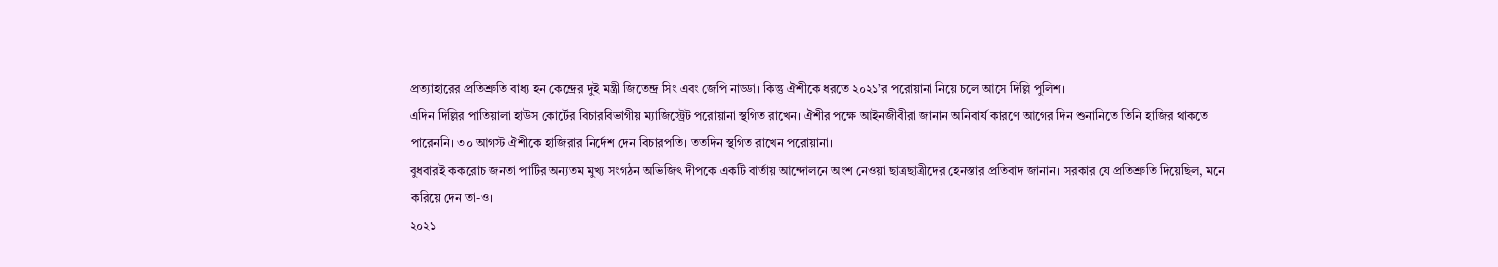প্রত্যাহারের প্রতিশ্রুতি বাধ্য হন কেন্দ্রের দুই মন্ত্রী জিতেন্দ্র সিং এবং জেপি নাড্ডা। কিন্তু ঐশীকে ধরতে ২০২১’র পরোয়ানা নিয়ে চলে আসে দিল্লি পুলিশ।
এদিন দিল্লির পাতিয়ালা হাউস কোর্টের বিচারবিভাগীয় ম্যাজিস্ট্রেট পরোয়ানা স্থগিত রাখেন। ঐশীর পক্ষে আইনজীবীরা জানান অনিবার্য কারণে আগের দিন শুনানিতে তিনি হাজির থাকতে পারেননি। ৩০ আগস্ট ঐশীকে হাজিরার নির্দেশ দেন বিচারপতি। ততদিন স্থগিত রাখেন পরোয়ানা।
বুধবারই ককরোচ জনতা পার্টির অন্যতম মুখ্য সংগঠন অভিজিৎ দীপকে একটি বার্তায় আন্দোলনে অংশ নেওয়া ছাত্রছাত্রীদের হেনস্তার প্রতিবাদ জানান। সরকার যে প্রতিশ্রুতি দিয়েছিল, মনে করিয়ে দেন তা-ও।
২০২১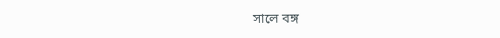সালে বঙ্গ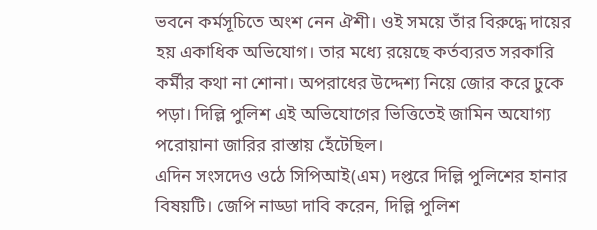ভবনে কর্মসূচিতে অংশ নেন ঐশী। ওই সময়ে তাঁর বিরুদ্ধে দায়ের হয় একাধিক অভিযোগ। তার মধ্যে রয়েছে কর্তব্যরত সরকারি কর্মীর কথা না শোনা। অপরাধের উদ্দেশ্য নিয়ে জোর করে ঢুকে পড়া। দিল্লি পুলিশ এই অভিযোগের ভিত্তিতেই জামিন অযোগ্য পরোয়ানা জারির রাস্তায় হেঁটেছিল।
এদিন সংসদেও ওঠে সিপিআই(এম) দপ্তরে দিল্লি পুলিশের হানার বিষয়টি। জেপি নাড্ডা দাবি করেন, দিল্লি পুলিশ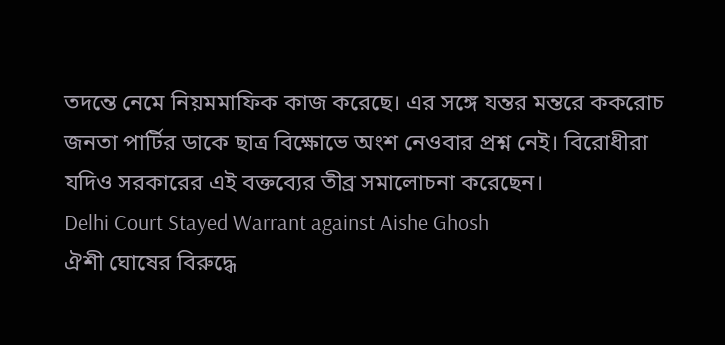তদন্তে নেমে নিয়মমাফিক কাজ করেছে। এর সঙ্গে যন্তর মন্তরে ককরোচ জনতা পার্টির ডাকে ছাত্র বিক্ষোভে অংশ নেওবার প্রশ্ন নেই। বিরোধীরা যদিও সরকারের এই বক্তব্যের তীব্র সমালোচনা করেছেন।
Delhi Court Stayed Warrant against Aishe Ghosh
ঐশী ঘোষের বিরুদ্ধে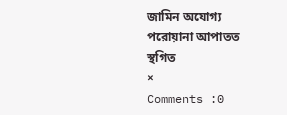জামিন অযোগ্য পরোয়ানা আপাতত স্থগিত
×
Comments :0